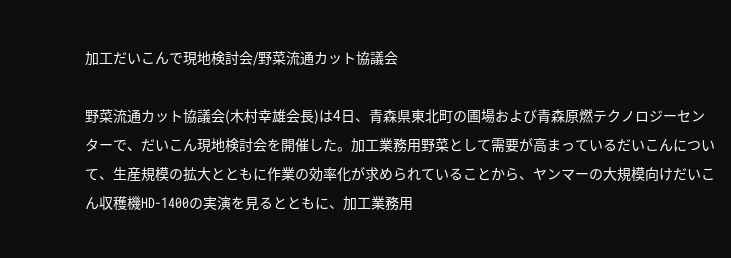加工だいこんで現地検討会/野菜流通カット協議会

野菜流通カット協議会(木村幸雄会長)は4日、青森県東北町の圃場および青森原燃テクノロジーセンターで、だいこん現地検討会を開催した。加工業務用野菜として需要が高まっているだいこんについて、生産規模の拡大とともに作業の効率化が求められていることから、ヤンマーの大規模向けだいこん収穫機HD-1400の実演を見るとともに、加工業務用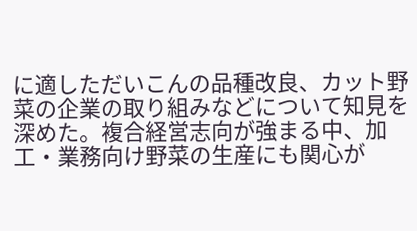に適しただいこんの品種改良、カット野菜の企業の取り組みなどについて知見を深めた。複合経営志向が強まる中、加工・業務向け野菜の生産にも関心が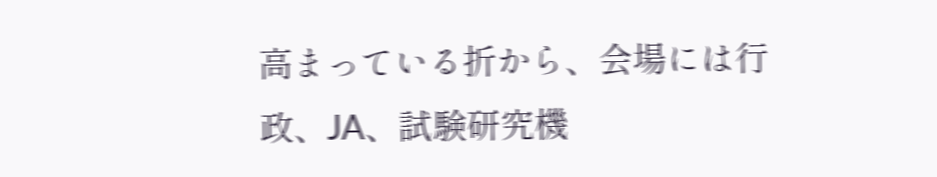高まっている折から、会場には行政、JA、試験研究機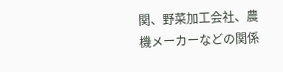関、野菜加工会社、農機メーカーなどの関係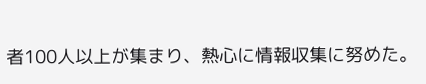者100人以上が集まり、熱心に情報収集に努めた。